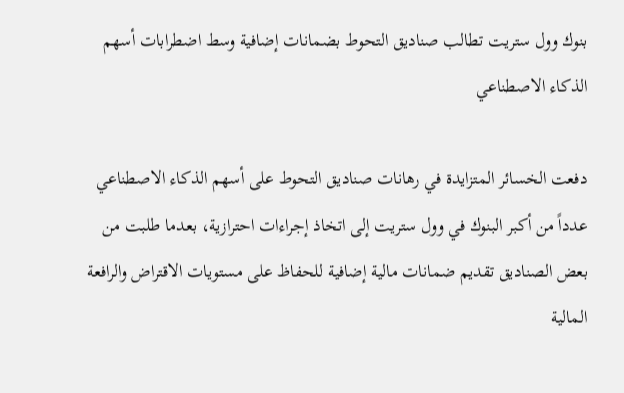بنوك وول ستريت تطالب صناديق التحوط بضمانات إضافية وسط اضطرابات أسهم الذكاء الاصطناعي

دفعت الخسائر المتزايدة في رهانات صناديق التحوط على أسهم الذكاء الاصطناعي عدداً من أكبر البنوك في وول ستريت إلى اتخاذ إجراءات احترازية، بعدما طلبت من بعض الصناديق تقديم ضمانات مالية إضافية للحفاظ على مستويات الاقتراض والرافعة المالية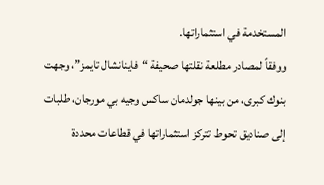المستخدمة في استثماراتها.
ووفقاً لمصادر مطلعة نقلتها صحيفة “فاينانشال تايمز”، وجهت بنوك كبرى، من بينها جولدمان ساكس وجيه بي مورجان، طلبات إلى صناديق تحوط تتركز استثماراتها في قطاعات محددة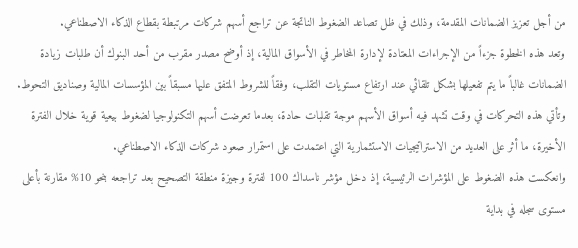من أجل تعزيز الضمانات المقدمة، وذلك في ظل تصاعد الضغوط الناتجة عن تراجع أسهم شركات مرتبطة بقطاع الذكاء الاصطناعي.
وتعد هذه الخطوة جزءاً من الإجراءات المعتادة لإدارة المخاطر في الأسواق المالية، إذ أوضح مصدر مقرب من أحد البنوك أن طلبات زيادة الضمانات غالباً ما يتم تفعيلها بشكل تلقائي عند ارتفاع مستويات التقلب، وفقاً للشروط المتفق عليها مسبقاً بين المؤسسات المالية وصناديق التحوط.
وتأتي هذه التحركات في وقت تشهد فيه أسواق الأسهم موجة تقلبات حادة، بعدما تعرضت أسهم التكنولوجيا لضغوط بيعية قوية خلال الفترة الأخيرة، ما أثر على العديد من الاستراتيجيات الاستثمارية التي اعتمدت على استمرار صعود شركات الذكاء الاصطناعي.
وانعكست هذه الضغوط على المؤشرات الرئيسية، إذ دخل مؤشر ناسداك 100 لفترة وجيزة منطقة التصحيح بعد تراجعه بنحو 10% مقارنة بأعلى مستوى سجله في بداية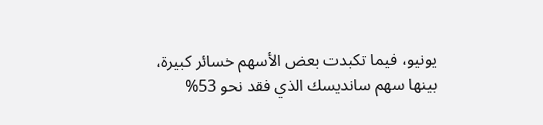يونيو، فيما تكبدت بعض الأسهم خسائر كبيرة، بينها سهم سانديسك الذي فقد نحو 53%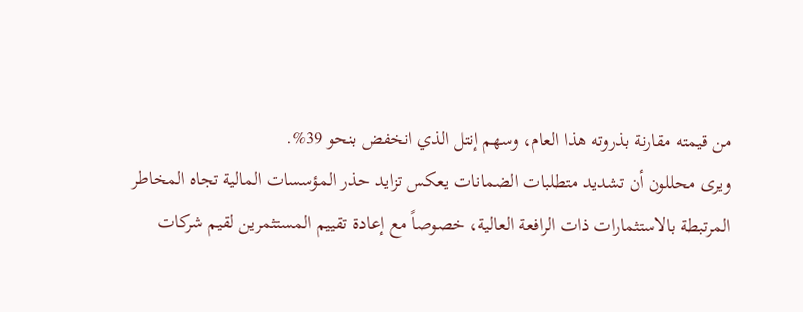من قيمته مقارنة بذروته هذا العام، وسهم إنتل الذي انخفض بنحو 39%.
ويرى محللون أن تشديد متطلبات الضمانات يعكس تزايد حذر المؤسسات المالية تجاه المخاطر المرتبطة بالاستثمارات ذات الرافعة العالية، خصوصاً مع إعادة تقييم المستثمرين لقيم شركات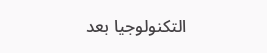التكنولوجيا بعد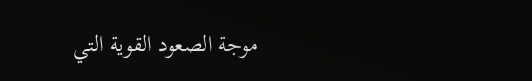موجة الصعود القوية التي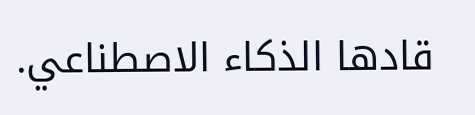قادها الذكاء الاصطناعي.